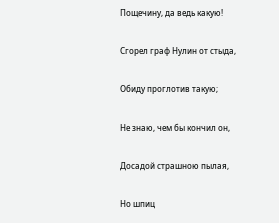Пощечину, да ведь какую!

Сгорел граф Нулин от стыда,

Обиду проглотив такую;

Не знаю, чем бы кончил он,

Досадой страшною пылая,

Но шпиц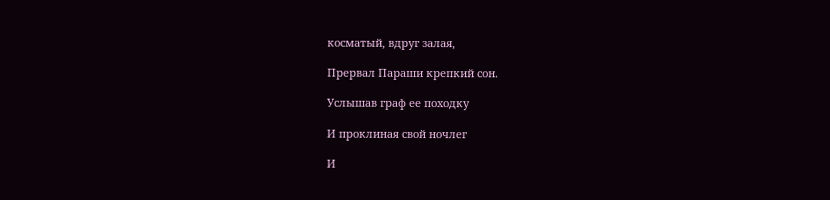косматый, вдруг залая,

Прервал Параши крепкий сон.

Услышав граф ее походку

И проклиная свой ночлег

И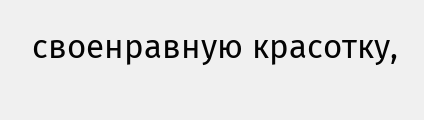своенравную красотку,